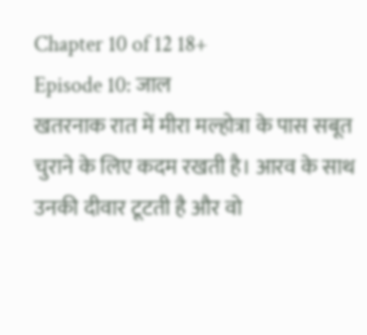Chapter 10 of 12 18+
Episode 10: जाल
खतरनाक रात में मीरा मल्होत्रा के पास सबूत चुराने के लिए कदम रखती है। आरव के साथ उनकी दीवार टूटती है और वो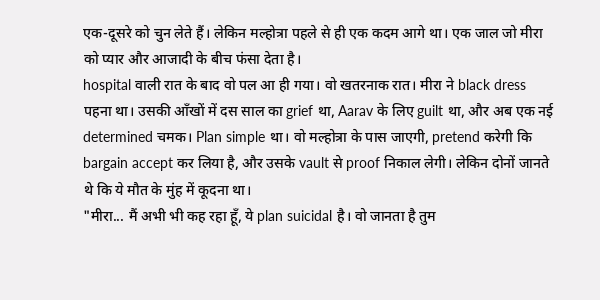एक-दूसरे को चुन लेते हैं। लेकिन मल्होत्रा पहले से ही एक कदम आगे था। एक जाल जो मीरा को प्यार और आजादी के बीच फंसा देता है।
hospital वाली रात के बाद वो पल आ ही गया। वो खतरनाक रात। मीरा ने black dress पहना था। उसकी आँखों में दस साल का grief था, Aarav के लिए guilt था, और अब एक नई determined चमक। Plan simple था। वो मल्होत्रा के पास जाएगी, pretend करेगी कि bargain accept कर लिया है, और उसके vault से proof निकाल लेगी। लेकिन दोनों जानते थे कि ये मौत के मुंह में कूदना था।
"मीरा... मैं अभी भी कह रहा हूँ, ये plan suicidal है। वो जानता है तुम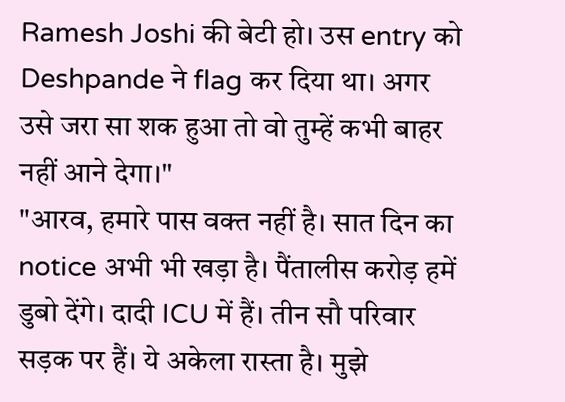Ramesh Joshi की बेटी हो। उस entry को Deshpande ने flag कर दिया था। अगर उसे जरा सा शक हुआ तो वो तुम्हें कभी बाहर नहीं आने देगा।"
"आरव, हमारे पास वक्त नहीं है। सात दिन का notice अभी भी खड़ा है। पैंतालीस करोड़ हमें डुबो देंगे। दादी ICU में हैं। तीन सौ परिवार सड़क पर हैं। ये अकेला रास्ता है। मुझे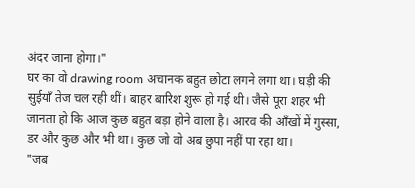अंदर जाना होगा।"
घर का वो drawing room अचानक बहुत छोटा लगने लगा था। घड़ी की सुईयाँ तेज चल रही थीं। बाहर बारिश शुरू हो गई थी। जैसे पूरा शहर भी जानता हो कि आज कुछ बहुत बड़ा होने वाला है। आरव की आँखों में गुस्सा, डर और कुछ और भी था। कुछ जो वो अब छुपा नहीं पा रहा था।
"जब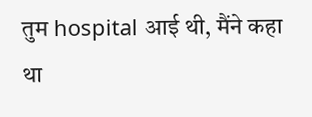तुम hospital आई थी, मैंने कहा था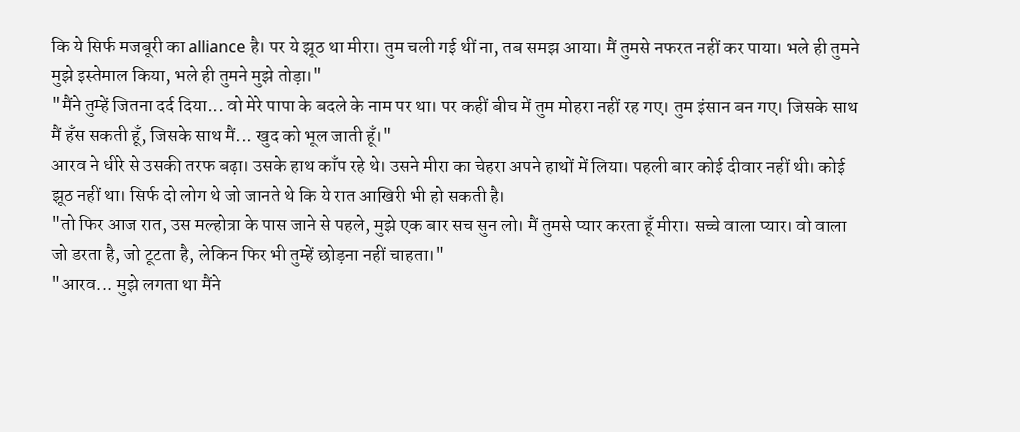कि ये सिर्फ मजबूरी का alliance है। पर ये झूठ था मीरा। तुम चली गई थीं ना, तब समझ आया। मैं तुमसे नफरत नहीं कर पाया। भले ही तुमने मुझे इस्तेमाल किया, भले ही तुमने मुझे तोड़ा।"
"मैंने तुम्हें जितना दर्द दिया... वो मेरे पापा के बदले के नाम पर था। पर कहीं बीच में तुम मोहरा नहीं रह गए। तुम इंसान बन गए। जिसके साथ मैं हँस सकती हूँ, जिसके साथ मैं... खुद को भूल जाती हूँ।"
आरव ने धीरे से उसकी तरफ बढ़ा। उसके हाथ काँप रहे थे। उसने मीरा का चेहरा अपने हाथों में लिया। पहली बार कोई दीवार नहीं थी। कोई झूठ नहीं था। सिर्फ दो लोग थे जो जानते थे कि ये रात आखिरी भी हो सकती है।
"तो फिर आज रात, उस मल्होत्रा के पास जाने से पहले, मुझे एक बार सच सुन लो। मैं तुमसे प्यार करता हूँ मीरा। सच्चे वाला प्यार। वो वाला जो डरता है, जो टूटता है, लेकिन फिर भी तुम्हें छोड़ना नहीं चाहता।"
"आरव... मुझे लगता था मैंने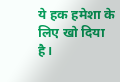ये हक हमेशा के लिए खो दिया है।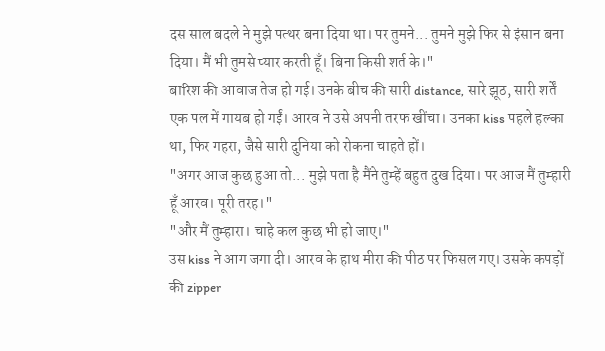दस साल बदले ने मुझे पत्थर बना दिया था। पर तुमने... तुमने मुझे फिर से इंसान बना दिया। मैं भी तुमसे प्यार करती हूँ। बिना किसी शर्त के।"
बारिश की आवाज तेज हो गई। उनके बीच की सारी distance, सारे झूठ, सारी शर्तें एक पल में गायब हो गईं। आरव ने उसे अपनी तरफ खींचा। उनका kiss पहले हल्का था, फिर गहरा, जैसे सारी दुनिया को रोकना चाहते हों।
"अगर आज कुछ हुआ तो... मुझे पता है मैंने तुम्हें बहुत दुख दिया। पर आज मैं तुम्हारी हूँ आरव। पूरी तरह।"
"और मैं तुम्हारा। चाहे कल कुछ भी हो जाए।"
उस kiss ने आग जगा दी। आरव के हाथ मीरा की पीठ पर फिसल गए। उसके कपड़ों की zipper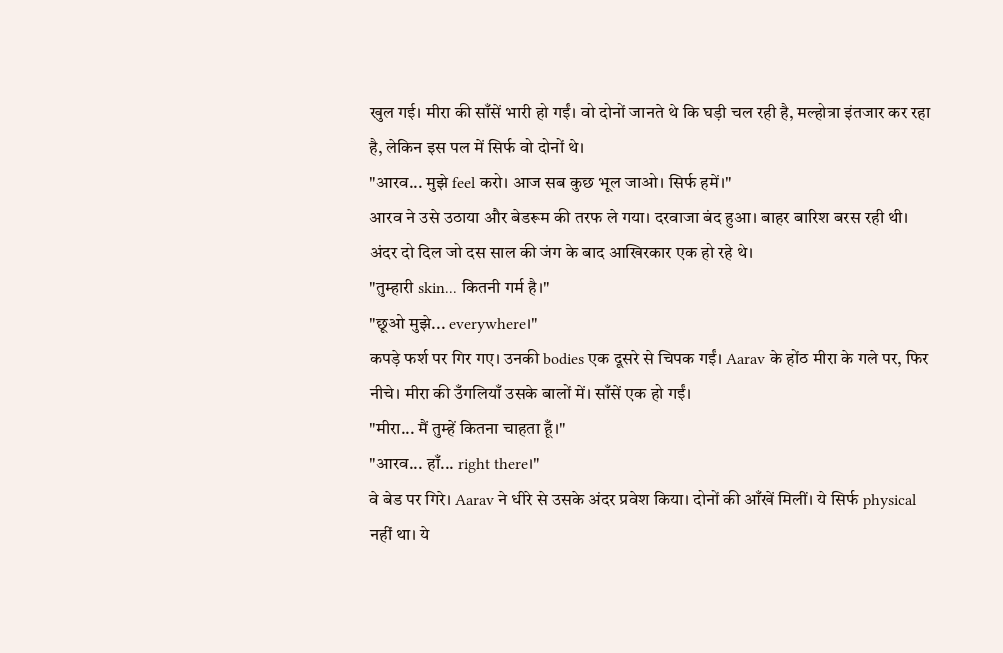खुल गई। मीरा की साँसें भारी हो गईं। वो दोनों जानते थे कि घड़ी चल रही है, मल्होत्रा इंतजार कर रहा है, लेकिन इस पल में सिर्फ वो दोनों थे।
"आरव... मुझे feel करो। आज सब कुछ भूल जाओ। सिर्फ हमें।"
आरव ने उसे उठाया और बेडरूम की तरफ ले गया। दरवाजा बंद हुआ। बाहर बारिश बरस रही थी। अंदर दो दिल जो दस साल की जंग के बाद आखिरकार एक हो रहे थे।
"तुम्हारी skin... कितनी गर्म है।"
"छूओ मुझे... everywhere।"
कपड़े फर्श पर गिर गए। उनकी bodies एक दूसरे से चिपक गईं। Aarav के होंठ मीरा के गले पर, फिर नीचे। मीरा की उँगलियाँ उसके बालों में। साँसें एक हो गईं।
"मीरा... मैं तुम्हें कितना चाहता हूँ।"
"आरव... हाँ... right there।"
वे बेड पर गिरे। Aarav ने धीरे से उसके अंदर प्रवेश किया। दोनों की आँखें मिलीं। ये सिर्फ physical नहीं था। ये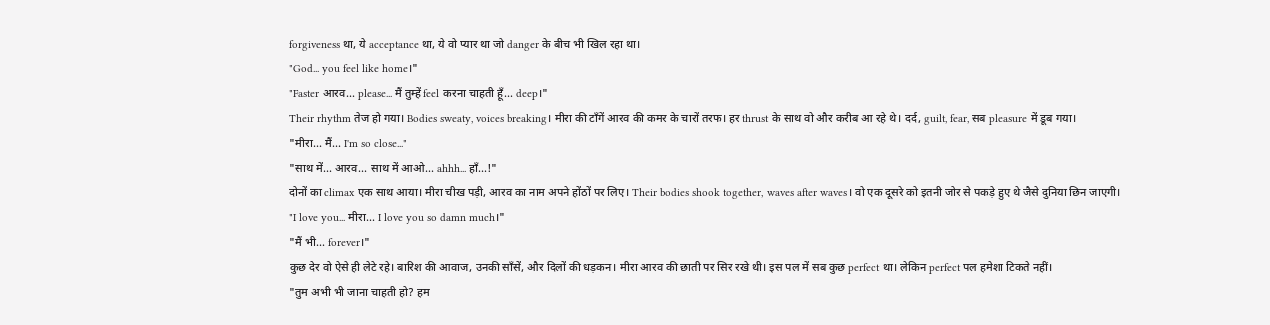forgiveness था, ये acceptance था, ये वो प्यार था जो danger के बीच भी खिल रहा था।
"God... you feel like home।"
"Faster आरव... please... मैं तुम्हें feel करना चाहती हूँ... deep।"
Their rhythm तेज हो गया। Bodies sweaty, voices breaking। मीरा की टाँगें आरव की कमर के चारों तरफ। हर thrust के साथ वो और करीब आ रहे थे। दर्द, guilt, fear, सब pleasure में डूब गया।
"मीरा... मैं... I'm so close..."
"साथ में... आरव... साथ में आओ... ahhh... हाँ...!"
दोनों का climax एक साथ आया। मीरा चीख पड़ी, आरव का नाम अपने होंठों पर लिए। Their bodies shook together, waves after waves। वो एक दूसरे को इतनी जोर से पकड़े हुए थे जैसे दुनिया छिन जाएगी।
"I love you... मीरा... I love you so damn much।"
"मैं भी... forever।"
कुछ देर वो ऐसे ही लेटे रहे। बारिश की आवाज, उनकी साँसें, और दिलों की धड़कन। मीरा आरव की छाती पर सिर रखे थी। इस पल में सब कुछ perfect था। लेकिन perfect पल हमेशा टिकते नहीं।
"तुम अभी भी जाना चाहती हो? हम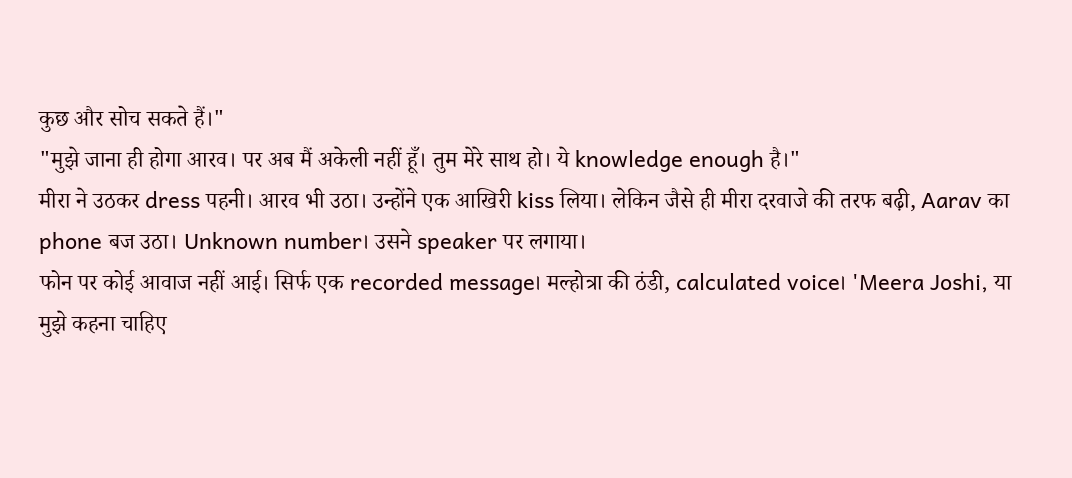कुछ और सोच सकते हैं।"
"मुझे जाना ही होगा आरव। पर अब मैं अकेली नहीं हूँ। तुम मेरे साथ हो। ये knowledge enough है।"
मीरा ने उठकर dress पहनी। आरव भी उठा। उन्होंने एक आखिरी kiss लिया। लेकिन जैसे ही मीरा दरवाजे की तरफ बढ़ी, Aarav का phone बज उठा। Unknown number। उसने speaker पर लगाया।
फोन पर कोई आवाज नहीं आई। सिर्फ एक recorded message। मल्होत्रा की ठंडी, calculated voice। 'Meera Joshi, या मुझे कहना चाहिए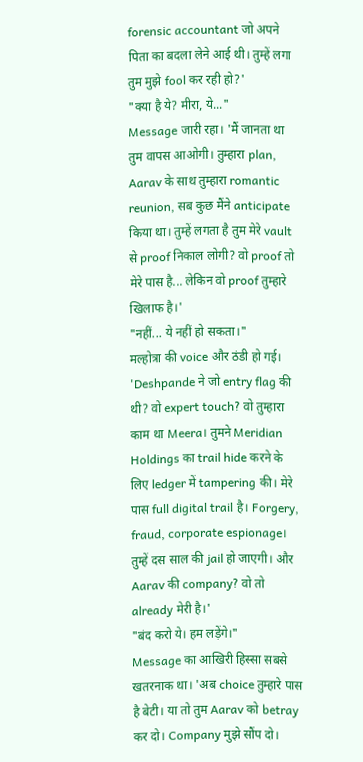forensic accountant जो अपने पिता का बदला लेने आई थी। तुम्हें लगा तुम मुझे fool कर रही हो?'
"क्या है ये? मीरा, ये..."
Message जारी रहा। 'मैं जानता था तुम वापस आओगी। तुम्हारा plan, Aarav के साथ तुम्हारा romantic reunion, सब कुछ मैंने anticipate किया था। तुम्हें लगता है तुम मेरे vault से proof निकाल लोगी? वो proof तो मेरे पास है... लेकिन वो proof तुम्हारे खिलाफ है।'
"नहीं... ये नहीं हो सकता।"
मल्होत्रा की voice और ठंडी हो गई। 'Deshpande ने जो entry flag की थी? वो expert touch? वो तुम्हारा काम था Meera। तुमने Meridian Holdings का trail hide करने के लिए ledger में tampering की। मेरे पास full digital trail है। Forgery, fraud, corporate espionage। तुम्हें दस साल की jail हो जाएगी। और Aarav की company? वो तो already मेरी है।'
"बंद करो ये। हम लड़ेंगे।"
Message का आखिरी हिस्सा सबसे खतरनाक था। 'अब choice तुम्हारे पास है बेटी। या तो तुम Aarav को betray कर दो। Company मुझे सौंप दो।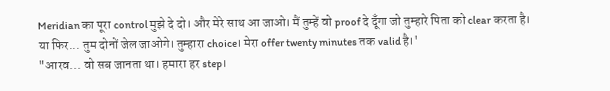Meridian का पूरा control मुझे दे दो। और मेरे साथ आ जाओ। मैं तुम्हें वो proof दे दूँगा जो तुम्हारे पिता को clear करता है। या फिर... तुम दोनों जेल जाओगे। तुम्हारा choice। मेरा offer twenty minutes तक valid है।'
"आरव... वो सब जानता था। हमारा हर step।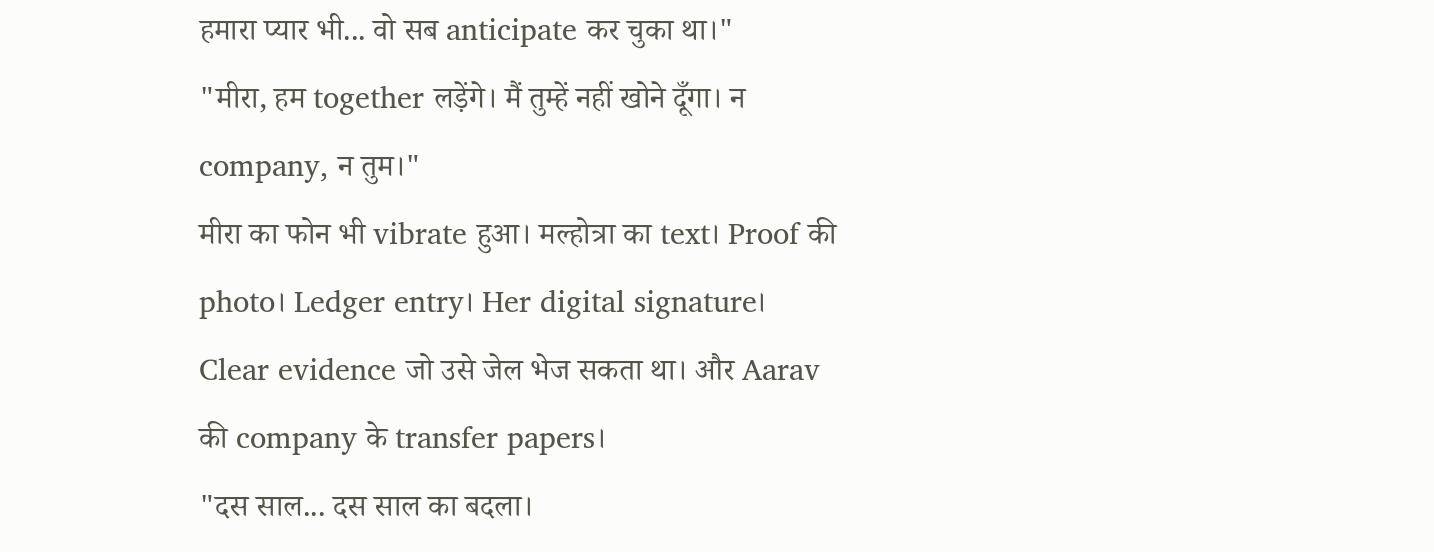हमारा प्यार भी... वो सब anticipate कर चुका था।"
"मीरा, हम together लड़ेंगे। मैं तुम्हें नहीं खोने दूँगा। न company, न तुम।"
मीरा का फोन भी vibrate हुआ। मल्होत्रा का text। Proof की photo। Ledger entry। Her digital signature। Clear evidence जो उसे जेल भेज सकता था। और Aarav की company के transfer papers।
"दस साल... दस साल का बदला।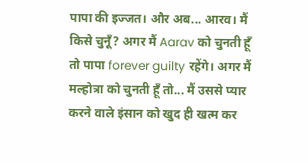पापा की इज्जत। और अब... आरव। मैं किसे चुनूँ? अगर मैं Aarav को चुनती हूँ तो पापा forever guilty रहेंगे। अगर मैं मल्होत्रा को चुनती हूँ तो... मैं उससे प्यार करने वाले इंसान को खुद ही खत्म कर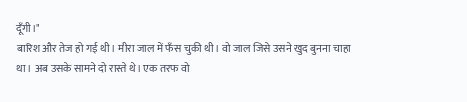दूँगी।"
बारिश और तेज हो गई थी। मीरा जाल में फँस चुकी थी। वो जाल जिसे उसने खुद बुनना चाहा था। अब उसके सामने दो रास्ते थे। एक तरफ वो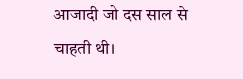आजादी जो दस साल से चाहती थी।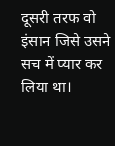दूसरी तरफ वो इंसान जिसे उसने सच में प्यार कर लिया था।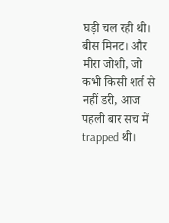घड़ी चल रही थी। बीस मिनट। और मीरा जोशी, जो कभी किसी शर्त से नहीं डरी, आज पहली बार सच में trapped थी।